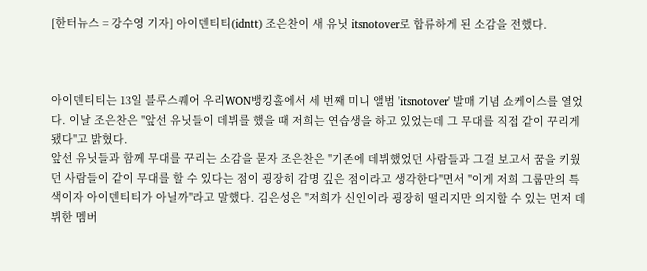[한터뉴스 = 강수영 기자] 아이덴티티(idntt) 조은찬이 새 유닛 itsnotover로 합류하게 된 소감을 전했다.



아이덴티티는 13일 블루스퀘어 우리WON뱅킹홀에서 세 번째 미니 앨범 'itsnotover' 발매 기념 쇼케이스를 열었다. 이날 조은찬은 "앞선 유닛들이 데뷔를 했을 때 저희는 연습생을 하고 있었는데 그 무대를 직접 같이 꾸리게 됐다"고 밝혔다.
앞선 유닛들과 함께 무대를 꾸리는 소감을 묻자 조은찬은 "기존에 데뷔했었던 사람들과 그걸 보고서 꿈을 키웠던 사람들이 같이 무대를 할 수 있다는 점이 굉장히 감명 깊은 점이라고 생각한다"면서 "이게 저희 그룹만의 특색이자 아이덴티티가 아닐까"라고 말했다. 김은성은 "저희가 신인이라 굉장히 떨리지만 의지할 수 있는 먼저 데뷔한 멤버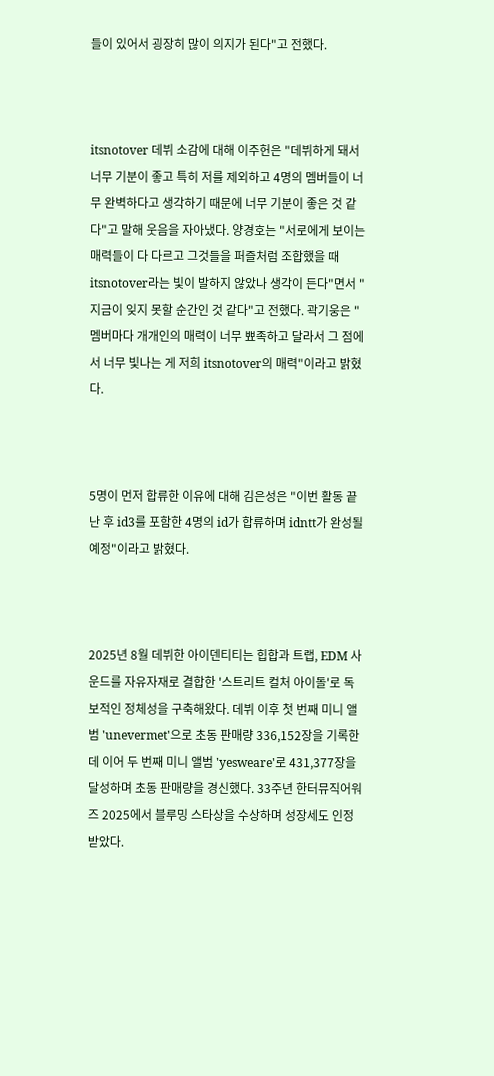들이 있어서 굉장히 많이 의지가 된다"고 전했다.



itsnotover 데뷔 소감에 대해 이주헌은 "데뷔하게 돼서 너무 기분이 좋고 특히 저를 제외하고 4명의 멤버들이 너무 완벽하다고 생각하기 때문에 너무 기분이 좋은 것 같다"고 말해 웃음을 자아냈다. 양경호는 "서로에게 보이는 매력들이 다 다르고 그것들을 퍼즐처럼 조합했을 때 itsnotover라는 빛이 발하지 않았나 생각이 든다"면서 "지금이 잊지 못할 순간인 것 같다"고 전했다. 곽기웅은 "멤버마다 개개인의 매력이 너무 뾰족하고 달라서 그 점에서 너무 빛나는 게 저희 itsnotover의 매력"이라고 밝혔다.



5명이 먼저 합류한 이유에 대해 김은성은 "이번 활동 끝난 후 id3를 포함한 4명의 id가 합류하며 idntt가 완성될 예정"이라고 밝혔다.



2025년 8월 데뷔한 아이덴티티는 힙합과 트랩, EDM 사운드를 자유자재로 결합한 '스트리트 컬처 아이돌'로 독보적인 정체성을 구축해왔다. 데뷔 이후 첫 번째 미니 앨범 'unevermet'으로 초동 판매량 336,152장을 기록한 데 이어 두 번째 미니 앨범 'yesweare'로 431,377장을 달성하며 초동 판매량을 경신했다. 33주년 한터뮤직어워즈 2025에서 블루밍 스타상을 수상하며 성장세도 인정받았다.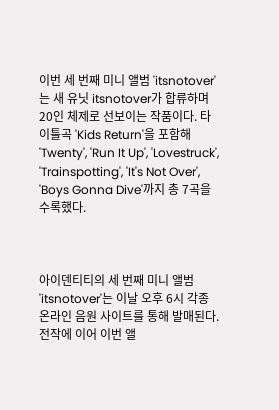이번 세 번째 미니 앨범 'itsnotover'는 새 유닛 itsnotover가 합류하며 20인 체제로 선보이는 작품이다. 타이틀곡 'Kids Return'을 포함해 'Twenty', 'Run It Up', 'Lovestruck', 'Trainspotting', 'It's Not Over', 'Boys Gonna Dive'까지 총 7곡을 수록했다.



아이덴티티의 세 번째 미니 앨범 'itsnotover'는 이날 오후 6시 각종 온라인 음원 사이트를 통해 발매된다. 전작에 이어 이번 앨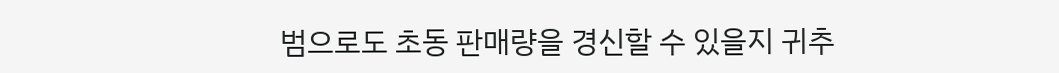범으로도 초동 판매량을 경신할 수 있을지 귀추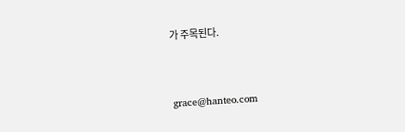가 주목된다.



grace@hanteo.com